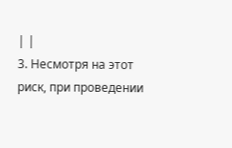| |
3. Несмотря на этот риск, при проведении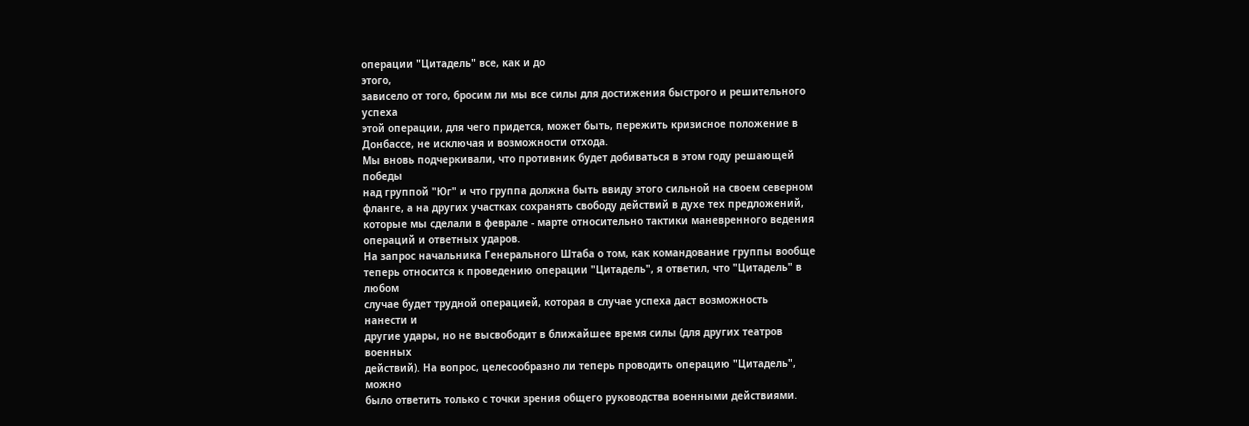операции "Цитадель" все, как и до
этого,
зависело от того, бросим ли мы все силы для достижения быстрого и решительного
успеха
этой операции, для чего придется, может быть, пережить кризисное положение в
Донбассе, не исключая и возможности отхода.
Мы вновь подчеркивали, что противник будет добиваться в этом году решающей
победы
над группой "Юг" и что группа должна быть ввиду этого сильной на своем северном
фланге, а на других участках сохранять свободу действий в духе тех предложений,
которые мы сделали в феврале - марте относительно тактики маневренного ведения
операций и ответных ударов.
На запрос начальника Генерального Штаба о том, как командование группы вообще
теперь относится к проведению операции "Цитадель", я ответил, что "Цитадель" в
любом
случае будет трудной операцией, которая в случае успеха даст возможность
нанести и
другие удары, но не высвободит в ближайшее время силы (для других театров
военных
действий). На вопрос, целесообразно ли теперь проводить операцию "Цитадель",
можно
было ответить только с точки зрения общего руководства военными действиями.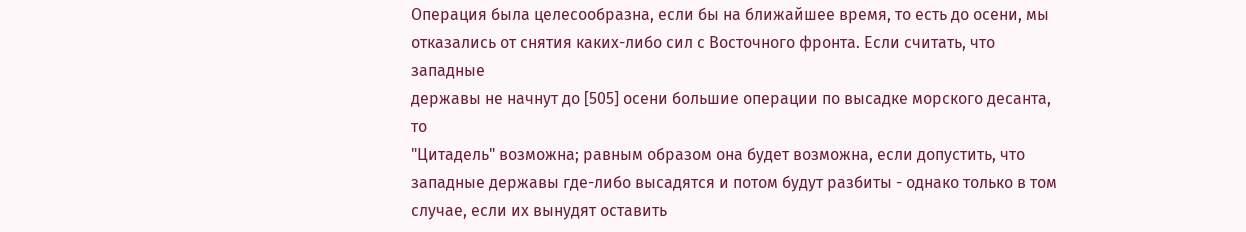Операция была целесообразна, если бы на ближайшее время, то есть до осени, мы
отказались от снятия каких-либо сил с Восточного фронта. Если считать, что
западные
державы не начнут до [505] осени большие операции по высадке морского десанта,
то
"Цитадель" возможна; равным образом она будет возможна, если допустить, что
западные державы где-либо высадятся и потом будут разбиты - однако только в том
случае, если их вынудят оставить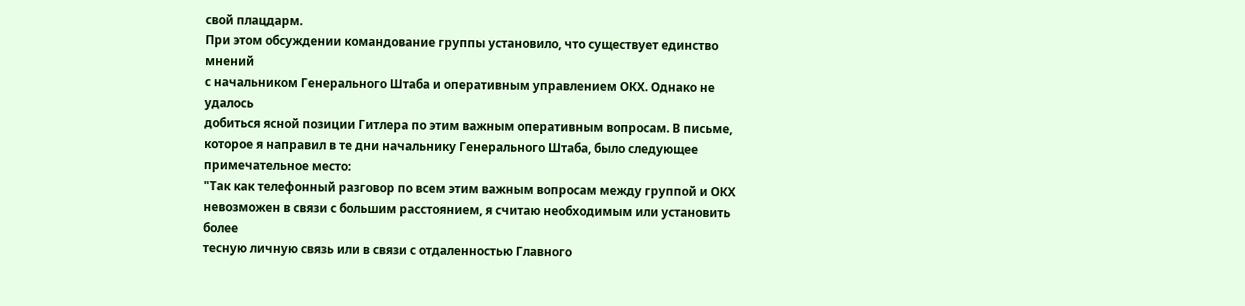свой плацдарм.
При этом обсуждении командование группы установило, что существует единство
мнений
с начальником Генерального Штаба и оперативным управлением ОКХ. Однако не
удалось
добиться ясной позиции Гитлера по этим важным оперативным вопросам. В письме,
которое я направил в те дни начальнику Генерального Штаба, было следующее
примечательное место:
"Так как телефонный разговор по всем этим важным вопросам между группой и ОКХ
невозможен в связи с большим расстоянием, я считаю необходимым или установить
более
тесную личную связь или в связи с отдаленностью Главного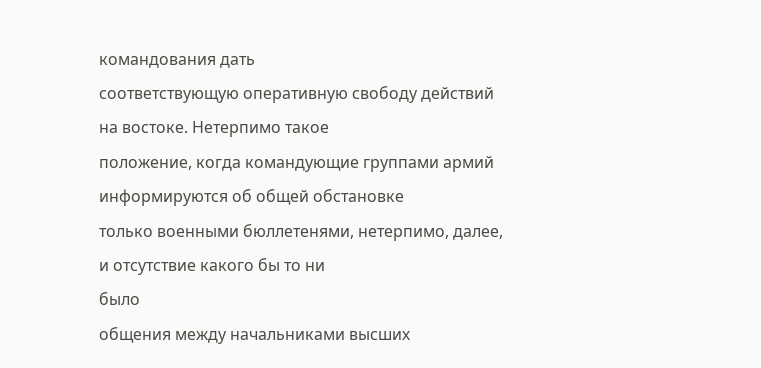командования дать
соответствующую оперативную свободу действий на востоке. Нетерпимо такое
положение, когда командующие группами армий информируются об общей обстановке
только военными бюллетенями, нетерпимо, далее, и отсутствие какого бы то ни
было
общения между начальниками высших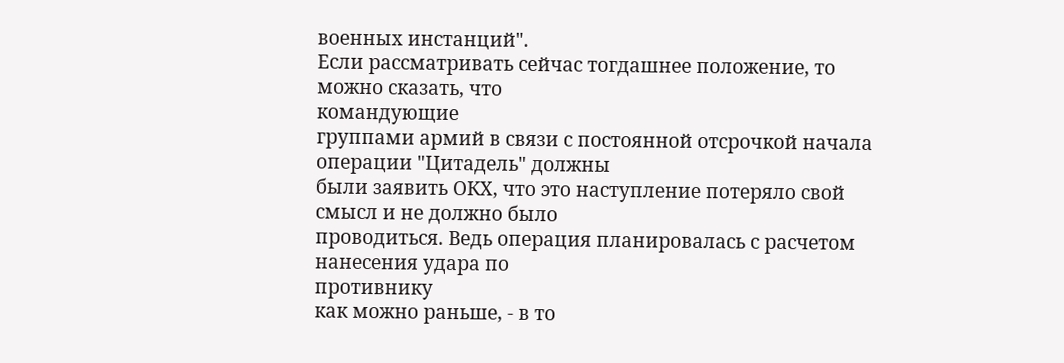военных инстанций".
Если рассматривать сейчас тогдашнее положение, то можно сказать, что
командующие
группами армий в связи с постоянной отсрочкой начала операции "Цитадель" должны
были заявить ОКХ, что это наступление потеряло свой смысл и не должно было
проводиться. Ведь операция планировалась с расчетом нанесения удара по
противнику
как можно раньше, - в то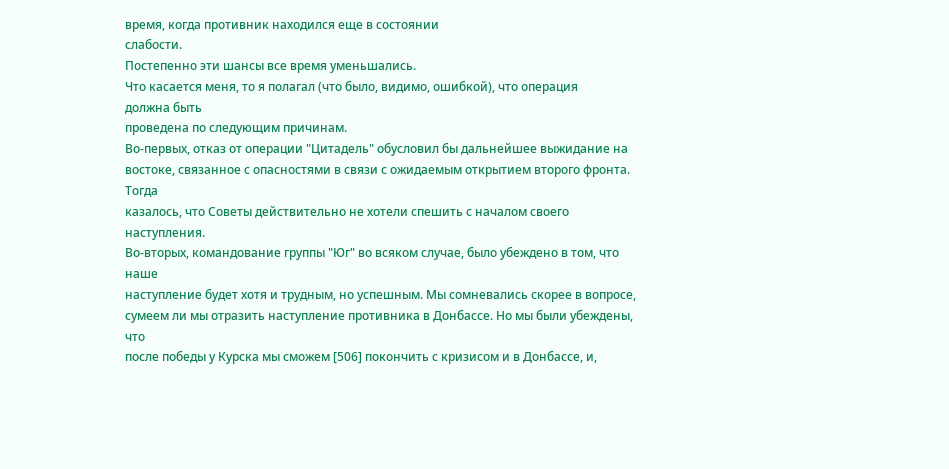время, когда противник находился еще в состоянии
слабости.
Постепенно эти шансы все время уменьшались.
Что касается меня, то я полагал (что было, видимо, ошибкой), что операция
должна быть
проведена по следующим причинам.
Во-первых, отказ от операции "Цитадель" обусловил бы дальнейшее выжидание на
востоке, связанное с опасностями в связи с ожидаемым открытием второго фронта.
Тогда
казалось, что Советы действительно не хотели спешить с началом своего
наступления.
Во-вторых, командование группы "Юг" во всяком случае, было убеждено в том, что
наше
наступление будет хотя и трудным, но успешным. Мы сомневались скорее в вопросе,
сумеем ли мы отразить наступление противника в Донбассе. Но мы были убеждены,
что
после победы у Курска мы сможем [506] покончить с кризисом и в Донбассе, и,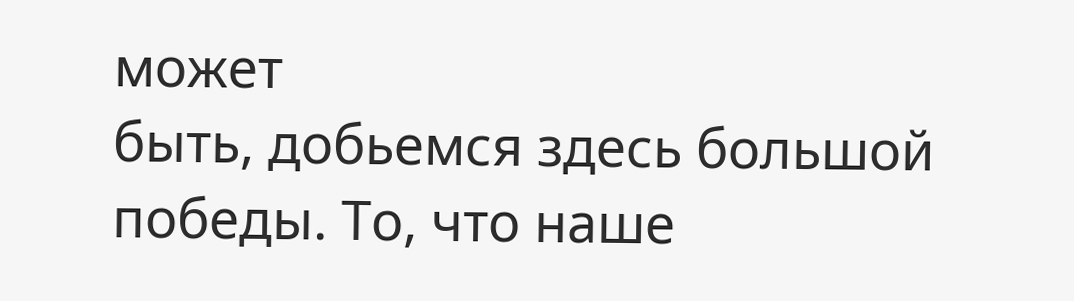может
быть, добьемся здесь большой победы. То, что наше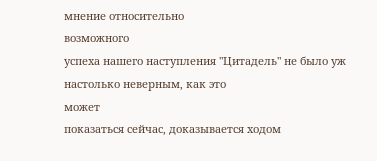мнение относительно
возможного
успеха нашего наступления "Цитадель" не было уж настолько неверным, как это
может
показаться сейчас, доказывается ходом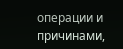операции и причинами,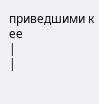приведшими к ее
|
|